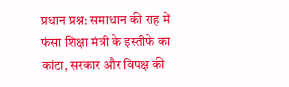प्रधान प्रश्न: समाधान की राह में फंसा शिक्षा मंत्री के इस्तीफे का कांटा, सरकार और विपक्ष की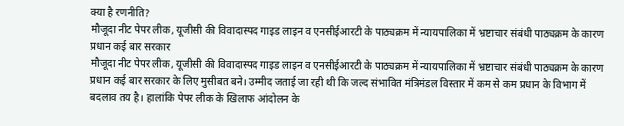क्या है रणनीति?
मौजूदा नीट पेपर लीक, यूजीसी की विवादास्पद गाइड लाइन व एनसीईआरटी के पाठ्यक्रम में न्यायपालिका में भ्रष्टाचार संबंधी पाठ्यक्रम के कारण प्रधान कई बार सरकार
मौजूदा नीट पेपर लीक, यूजीसी की विवादास्पद गाइड लाइन व एनसीईआरटी के पाठ्यक्रम में न्यायपालिका में भ्रष्टाचार संबंधी पाठ्यक्रम के कारण प्रधान कई बार सरकार के लिए मुसीबत बने। उम्मीद जताई जा रही थी कि जल्द संभावित मंत्रिमंडल विस्तार में कम से कम प्रधान के विभाग में बदलाव तय है। हालांकि पेपर लीक के खिलाफ आंदोलन के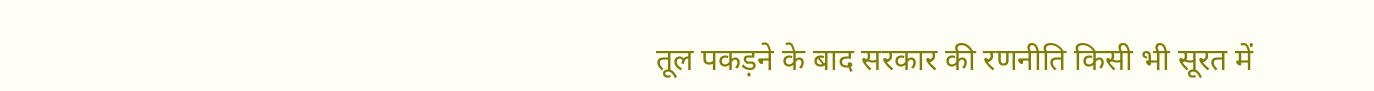तूल पकड़ने के बाद सरकार की रणनीति किसी भी सूरत में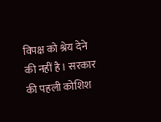विपक्ष को श्रेय देने की नहीं है। सरकार की पहली कोशिश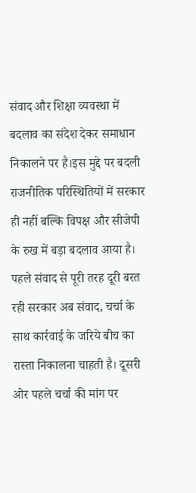संवाद और शिक्षा व्यवस्था में बदलाव का संदेश देकर समाधान निकालने पर है।इस मुद्दे पर बदली राजनीतिक परिस्थितियों में सरकार ही नहीं बल्कि विपक्ष और सीजेपी के रुख में बड़ा बदलाव आया है।
पहले संवाद से पूरी तरह दूरी बरत रही सरकार अब संवाद, चर्चा के साथ कार्रवाई के जरिये बीच का रास्ता निकालना चाहती है। दूसरी ओर पहले चर्चा की मांग पर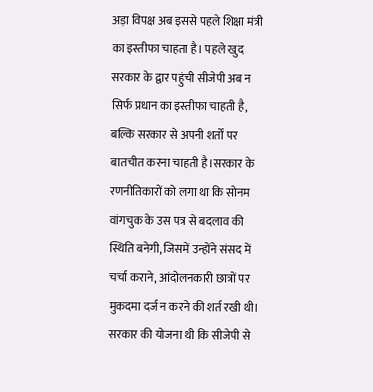अड़ा विपक्ष अब इससे पहले शिक्षा मंत्री का इस्तीफा चाहता है। पहले खुद सरकार के द्वार पहुंची सीजेपी अब न सिर्फ प्रधान का इस्तीफा चाहती है, बल्कि सरकार से अपनी शर्तों पर बातचीत करना चाहती है।सरकार के रणनीतिकारों को लगा था कि सोनम वांगचुक के उस पत्र से बदलाव की स्थिति बनेगी, जिसमें उन्होंने संसद में चर्चा कराने, आंदोलनकारी छात्रों पर मुकदमा दर्ज न करने की शर्त रखी थी।
सरकार की योजना थी कि सीजेपी से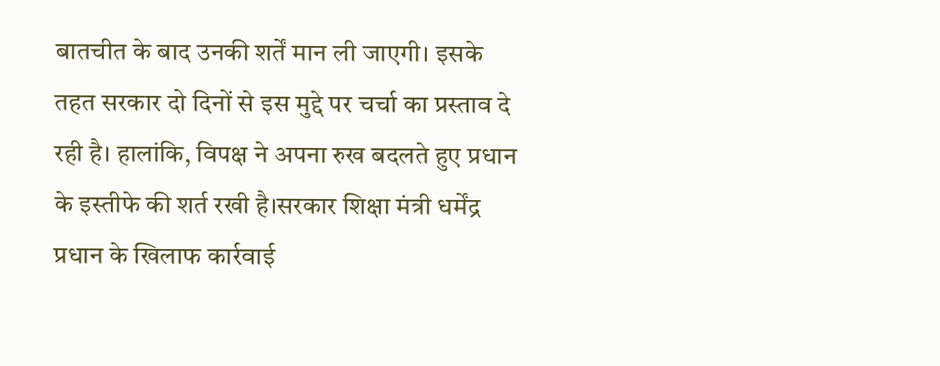बातचीत के बाद उनकी शर्तें मान ली जाएगी। इसके तहत सरकार दो दिनों से इस मुद्दे पर चर्चा का प्रस्ताव दे रही है। हालांकि, विपक्ष ने अपना रुख बदलते हुए प्रधान के इस्तीफे की शर्त रखी है।सरकार शिक्षा मंत्री धर्मेंद्र प्रधान के खिलाफ कार्रवाई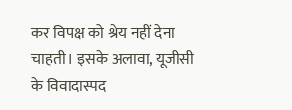कर विपक्ष को श्रेय नहीं देना चाहती। इसके अलावा, यूजीसी के विवादास्पद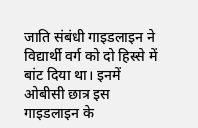जाति संबंधी गाइडलाइन ने विद्यार्थी वर्ग को दो हिस्से में बांट दिया था। इनमें ओबीसी छात्र इस गाइडलाइन के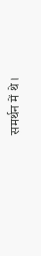समर्थन में थे।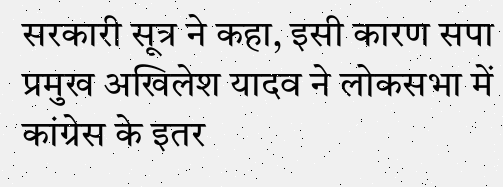सरकारी सूत्र ने कहा, इसी कारण सपा प्रमुख अखिलेश यादव ने लोकसभा में कांग्रेस के इतर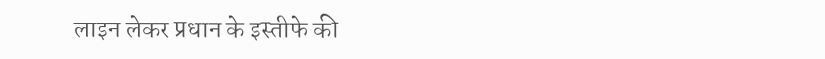लाइन लेकर प्रधान के इस्तीफे की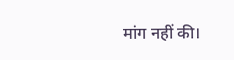मांग नहीं की।